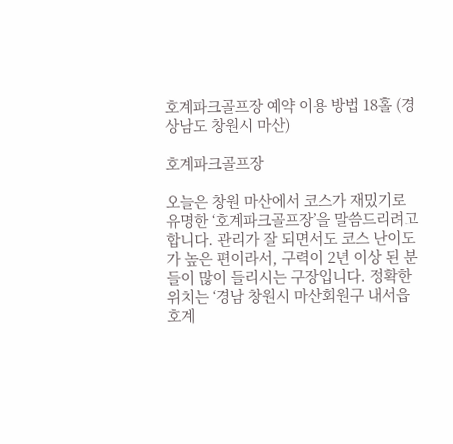호계파크골프장 예약 이용 방법 18홀 (경상남도 창원시 마산)

호계파크골프장

오늘은 창원 마산에서 코스가 재밌기로 유명한 ‘호계파크골프장’을 말씀드리려고 합니다. 관리가 잘 되면서도 코스 난이도가 높은 편이라서, 구력이 2년 이상 된 분들이 많이 들리시는 구장입니다. 정확한 위치는 ‘경남 창원시 마산회원구 내서읍 호계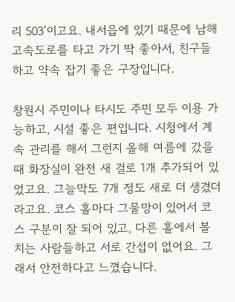리 503’이고요. 내서읍에 있기 때문에 남해고속도로를 타고 가기 딱 좋아서, 친구들하고 약속 잡기 좋은 구장입니다.

창원시 주민이나 타시도 주민 모두 이용 가능하고, 시설 좋은 편입니다. 시청에서 계속 관리를 해서 그런지 올해 여름에 갔을 때 화장실이 완전 새 걸로 1개 추가되어 있었고요. 그늘막도 7개 정도 새로 더 생겼더라고요. 코스 홀마다 그물망이 있어서 코스 구분이 잘 되어 있고, 다른 홀에서 볼 치는 사람들하고 서로 간섭이 없어요. 그래서 안전하다고 느꼈습니다.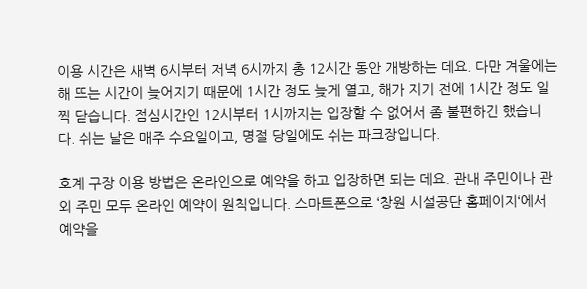이용 시간은 새벽 6시부터 저녁 6시까지 총 12시간 동안 개방하는 데요. 다만 겨울에는 해 뜨는 시간이 늦어지기 때문에 1시간 정도 늦게 열고, 해가 지기 전에 1시간 정도 일찍 닫습니다. 점심시간인 12시부터 1시까지는 입장할 수 없어서 좀 불편하긴 했습니다. 쉬는 날은 매주 수요일이고, 명절 당일에도 쉬는 파크장입니다.

호계 구장 이용 방법은 온라인으로 예약을 하고 입장하면 되는 데요. 관내 주민이나 관외 주민 모두 온라인 예약이 원칙입니다. 스마트폰으로 ‘창원 시설공단 홈페이지‘에서 예약을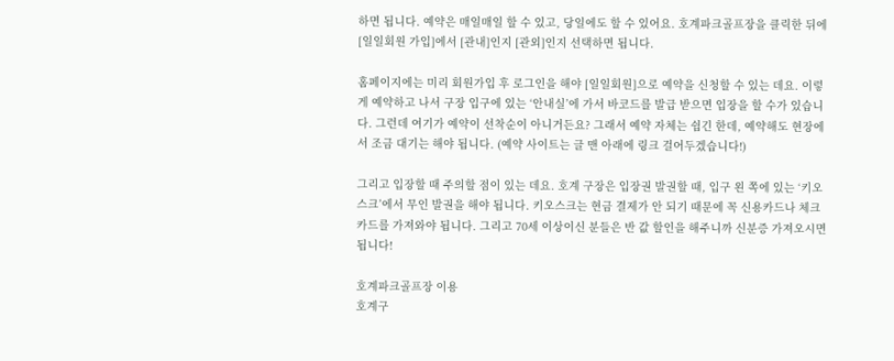하면 됩니다. 예약은 매일매일 할 수 있고, 당일에도 할 수 있어요. 호계파크골프장을 클릭한 뒤에 [일일회원 가입]에서 [관내]인지 [관외]인지 선택하면 됩니다.

홈페이지에는 미리 회원가입 후 로그인을 해야 [일일회원]으로 예약을 신청할 수 있는 데요. 이렇게 예약하고 나서 구장 입구에 있는 ‘안내실’에 가서 바코드를 발급 받으면 입장을 할 수가 있습니다. 그런데 여기가 예약이 선착순이 아니거든요? 그래서 예약 자체는 쉽긴 한데, 예약해도 현장에서 조금 대기는 해야 됩니다. (예약 사이트는 글 맨 아래에 링크 걸어두겠습니다!)

그리고 입장할 때 주의할 점이 있는 데요. 호계 구장은 입장권 발권할 때, 입구 왼 쪽에 있는 ‘키오스크’에서 무인 발권을 해야 됩니다. 키오스크는 현금 결제가 안 되기 때문에 꼭 신용카드나 체크카드를 가져와야 됩니다. 그리고 70세 이상이신 분들은 반 값 할인을 해주니까 신분증 가져오시면 됩니다!

호계파크골프장 이용
호계구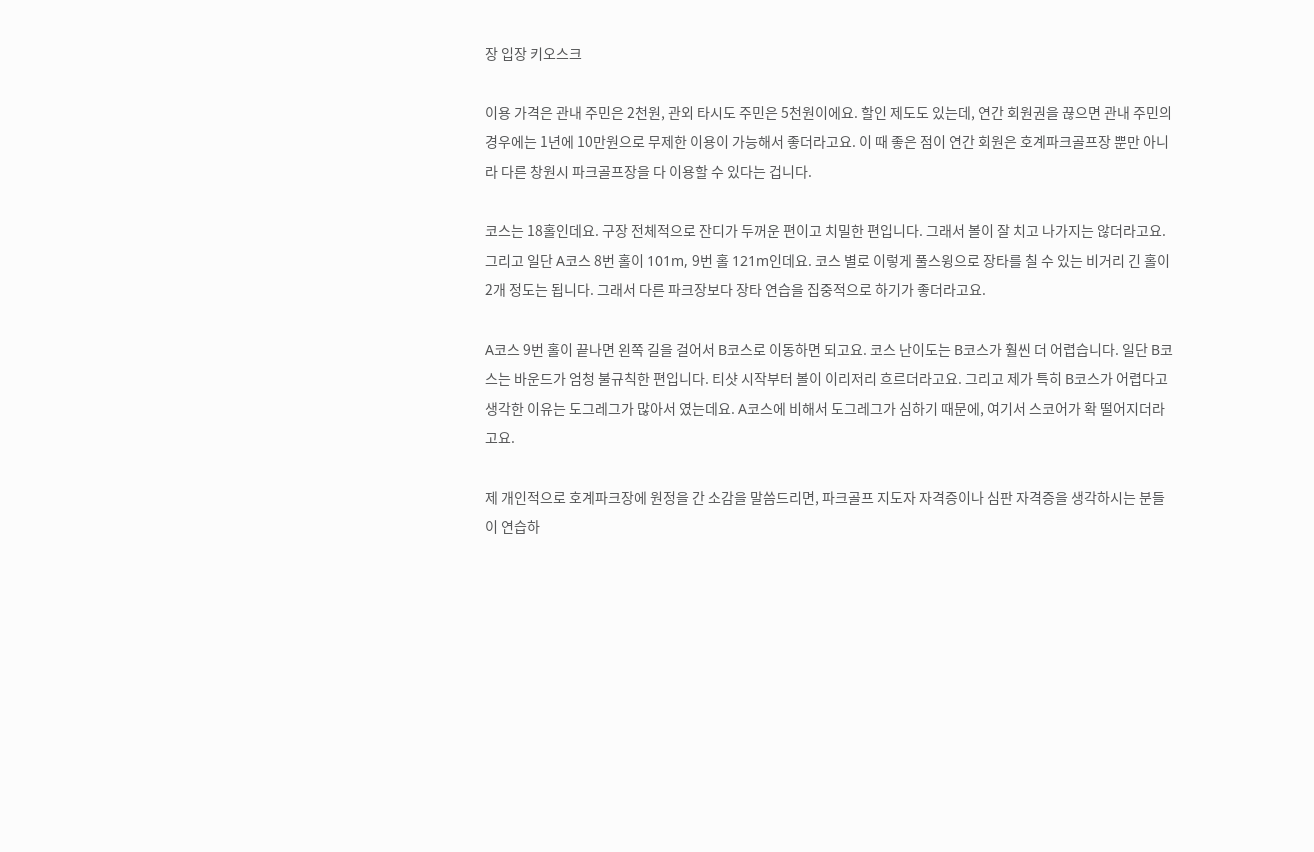장 입장 키오스크

이용 가격은 관내 주민은 2천원, 관외 타시도 주민은 5천원이에요. 할인 제도도 있는데, 연간 회원권을 끊으면 관내 주민의 경우에는 1년에 10만원으로 무제한 이용이 가능해서 좋더라고요. 이 때 좋은 점이 연간 회원은 호계파크골프장 뿐만 아니라 다른 창원시 파크골프장을 다 이용할 수 있다는 겁니다.

코스는 18홀인데요. 구장 전체적으로 잔디가 두꺼운 편이고 치밀한 편입니다. 그래서 볼이 잘 치고 나가지는 않더라고요. 그리고 일단 A코스 8번 홀이 101m, 9번 홀 121m인데요. 코스 별로 이렇게 풀스윙으로 장타를 칠 수 있는 비거리 긴 홀이 2개 정도는 됩니다. 그래서 다른 파크장보다 장타 연습을 집중적으로 하기가 좋더라고요.

A코스 9번 홀이 끝나면 왼쪽 길을 걸어서 B코스로 이동하면 되고요. 코스 난이도는 B코스가 훨씬 더 어렵습니다. 일단 B코스는 바운드가 엄청 불규칙한 편입니다. 티샷 시작부터 볼이 이리저리 흐르더라고요. 그리고 제가 특히 B코스가 어렵다고 생각한 이유는 도그레그가 많아서 였는데요. A코스에 비해서 도그레그가 심하기 때문에, 여기서 스코어가 확 떨어지더라고요.

제 개인적으로 호계파크장에 원정을 간 소감을 말씀드리면, 파크골프 지도자 자격증이나 심판 자격증을 생각하시는 분들이 연습하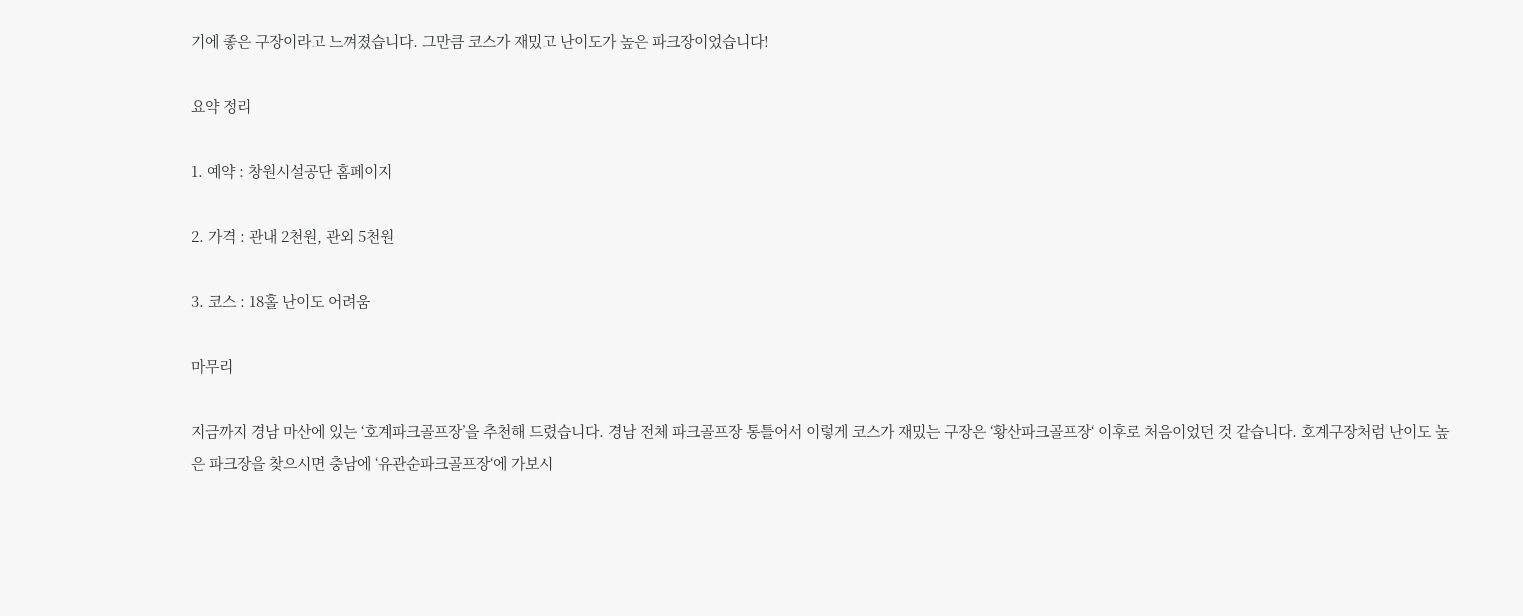기에 좋은 구장이라고 느껴졌습니다. 그만큼 코스가 재밌고 난이도가 높은 파크장이었습니다!

요약 정리

1. 예약 : 창원시설공단 홈페이지

2. 가격 : 관내 2천원, 관외 5천원

3. 코스 : 18홀 난이도 어려움

마무리

지금까지 경남 마산에 있는 ‘호계파크골프장’을 추천해 드렸습니다. 경남 전체 파크골프장 통틀어서 이렇게 코스가 재밌는 구장은 ‘황산파크골프장‘ 이후로 처음이었던 것 같습니다. 호계구장처럼 난이도 높은 파크장을 찾으시면 충남에 ‘유관순파크골프장‘에 가보시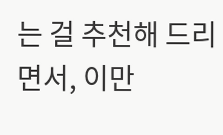는 걸 추천해 드리면서, 이만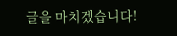글을 마치겠습니다!